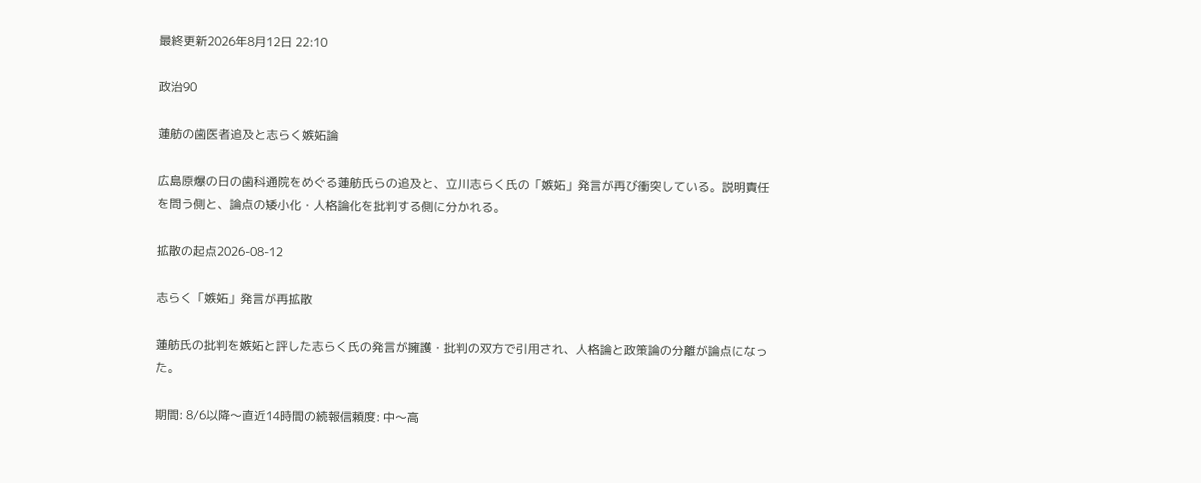最終更新2026年8月12日 22:10

政治90

蓮舫の歯医者追及と志らく嫉妬論

広島原爆の日の歯科通院をめぐる蓮舫氏らの追及と、立川志らく氏の「嫉妬」発言が再び衝突している。説明責任を問う側と、論点の矮小化・人格論化を批判する側に分かれる。

拡散の起点2026-08-12

志らく「嫉妬」発言が再拡散

蓮舫氏の批判を嫉妬と評した志らく氏の発言が擁護・批判の双方で引用され、人格論と政策論の分離が論点になった。

期間: 8/6以降〜直近14時間の続報信頼度: 中〜高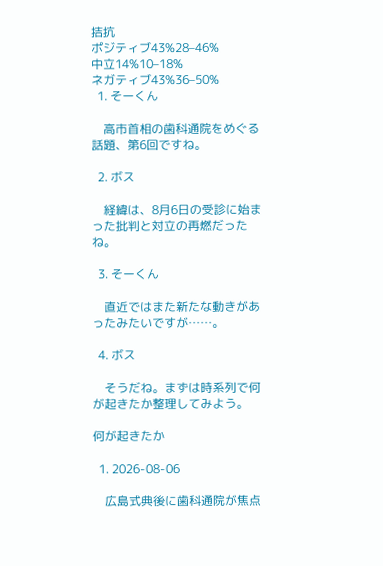拮抗
ポジティブ43%28–46%
中立14%10–18%
ネガティブ43%36–50%
  1. そーくん

    高市首相の歯科通院をめぐる話題、第6回ですね。

  2. ボス

    経緯は、8月6日の受診に始まった批判と対立の再燃だったね。

  3. そーくん

    直近ではまた新たな動きがあったみたいですが……。

  4. ボス

    そうだね。まずは時系列で何が起きたか整理してみよう。

何が起きたか

  1. 2026-08-06

    広島式典後に歯科通院が焦点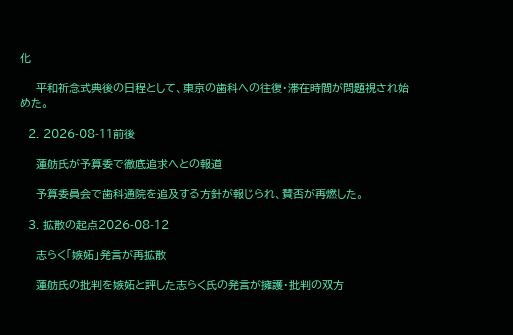化

    平和祈念式典後の日程として、東京の歯科への往復・滞在時間が問題視され始めた。

  2. 2026-08-11前後

    蓮舫氏が予算委で徹底追求へとの報道

    予算委員会で歯科通院を追及する方針が報じられ、賛否が再燃した。

  3. 拡散の起点2026-08-12

    志らく「嫉妬」発言が再拡散

    蓮舫氏の批判を嫉妬と評した志らく氏の発言が擁護・批判の双方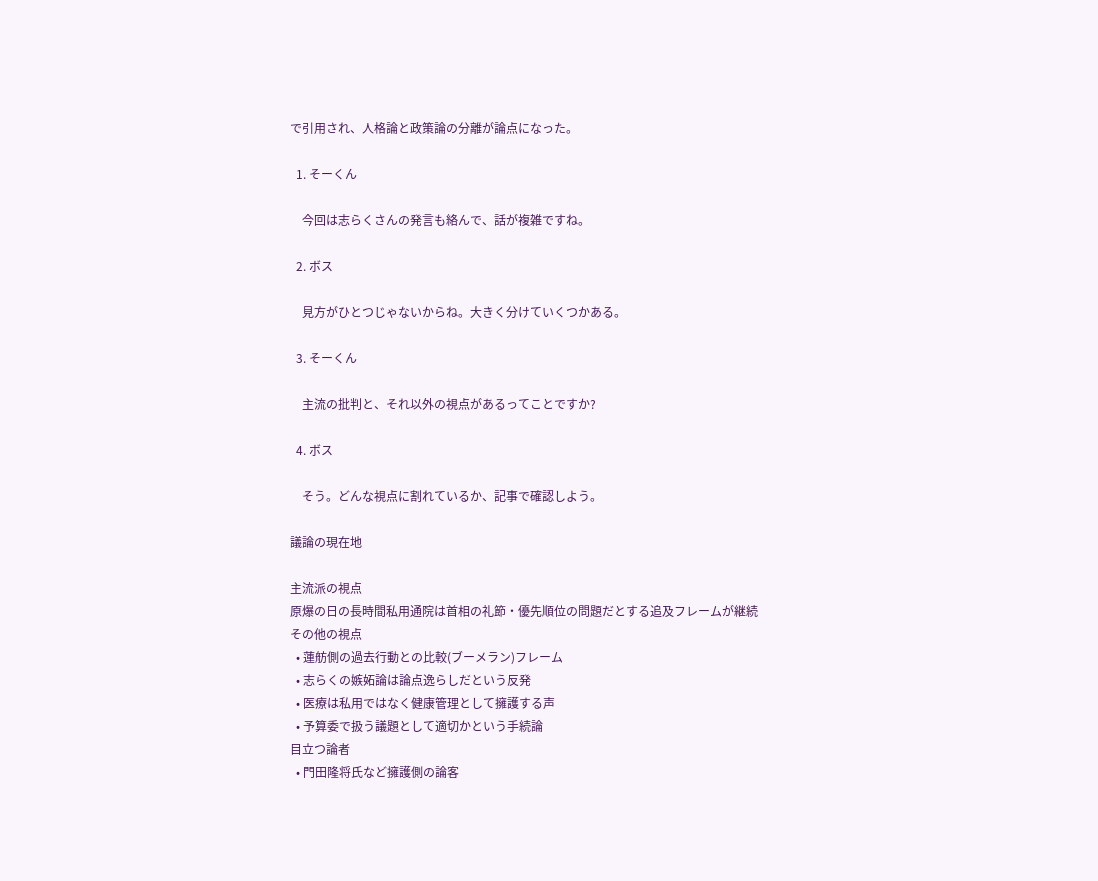で引用され、人格論と政策論の分離が論点になった。

  1. そーくん

    今回は志らくさんの発言も絡んで、話が複雑ですね。

  2. ボス

    見方がひとつじゃないからね。大きく分けていくつかある。

  3. そーくん

    主流の批判と、それ以外の視点があるってことですか?

  4. ボス

    そう。どんな視点に割れているか、記事で確認しよう。

議論の現在地

主流派の視点
原爆の日の長時間私用通院は首相の礼節・優先順位の問題だとする追及フレームが継続
その他の視点
  • 蓮舫側の過去行動との比較(ブーメラン)フレーム
  • 志らくの嫉妬論は論点逸らしだという反発
  • 医療は私用ではなく健康管理として擁護する声
  • 予算委で扱う議題として適切かという手続論
目立つ論者
  • 門田隆将氏など擁護側の論客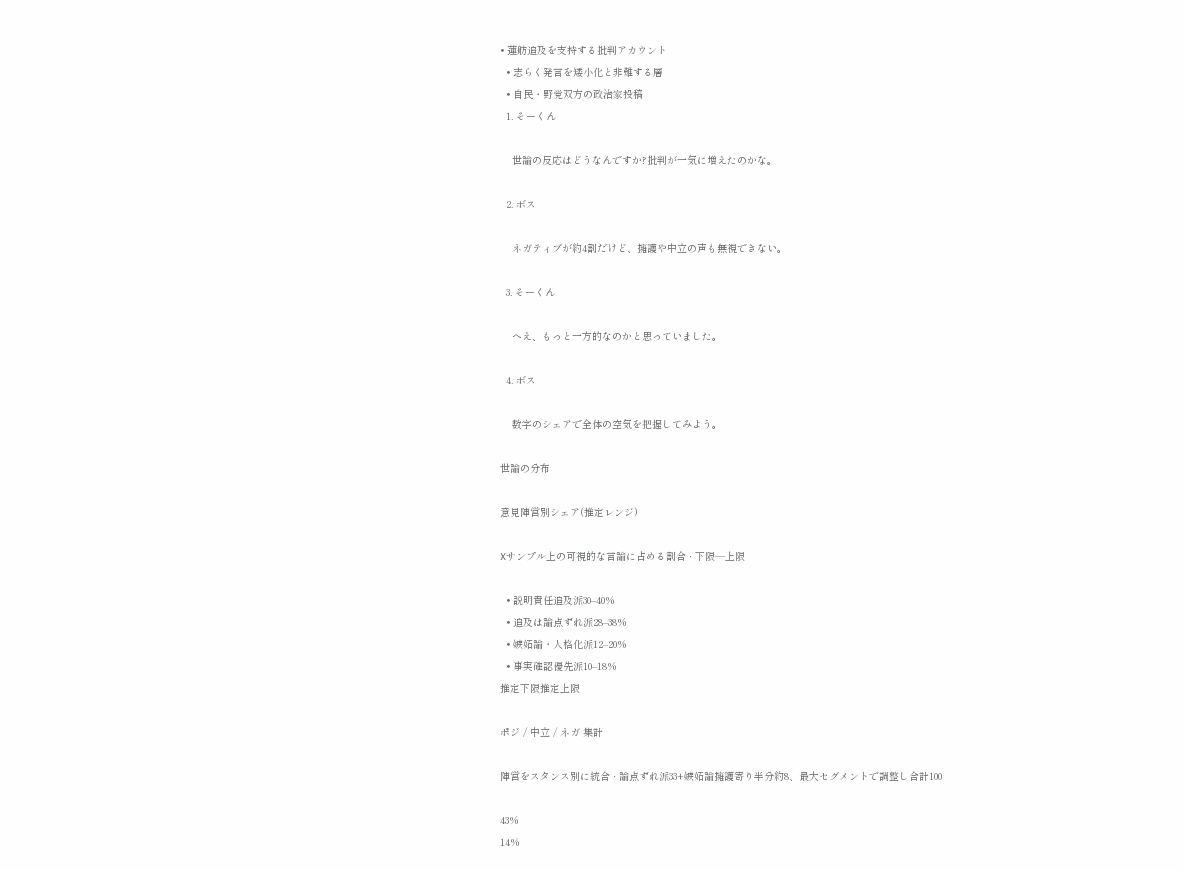• 蓮舫追及を支持する批判アカウント
  • 志らく発言を矮小化と非難する層
  • 自民・野党双方の政治家投稿
  1. そーくん

    世論の反応はどうなんですか?批判が一気に増えたのかな。

  2. ボス

    ネガティブが約4割だけど、擁護や中立の声も無視できない。

  3. そーくん

    へえ、もっと一方的なのかと思っていました。

  4. ボス

    数字のシェアで全体の空気を把握してみよう。

世論の分布

意見陣営別シェア(推定レンジ)

Xサンプル上の可視的な言論に占める割合 · 下限—上限

  • 説明責任追及派30–40%
  • 追及は論点ずれ派28–38%
  • 嫉妬論・人格化派12–20%
  • 事実確認優先派10–18%
推定下限推定上限

ポジ / 中立 / ネガ 集計

陣営をスタンス別に統合 · 論点ずれ派33+嫉妬論擁護寄り半分約8、最大セグメントで調整し合計100

43%
14%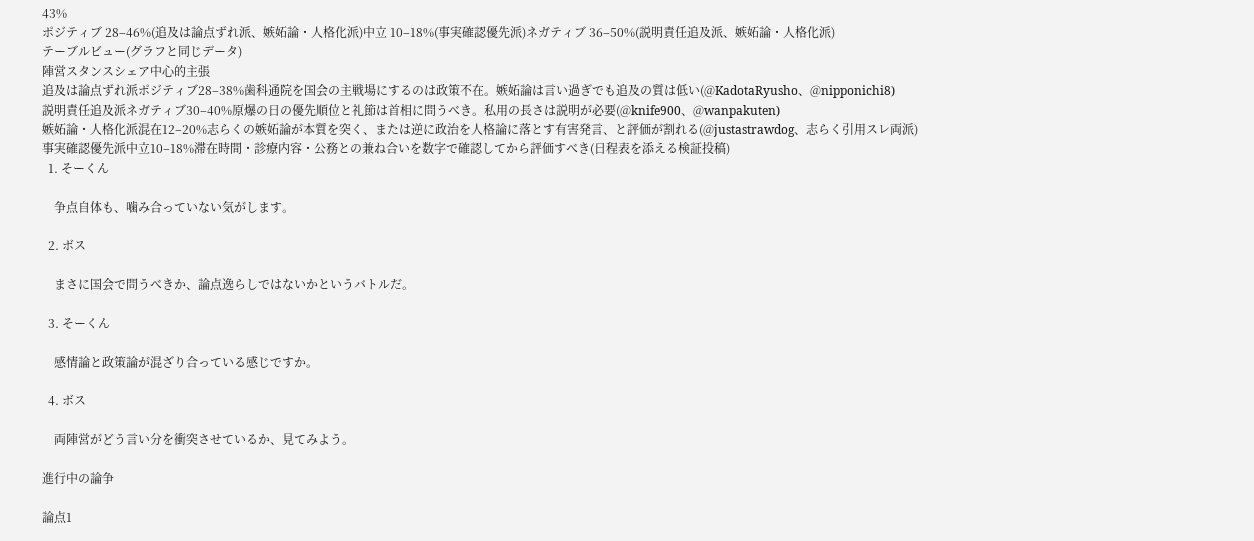43%
ポジティブ 28–46%(追及は論点ずれ派、嫉妬論・人格化派)中立 10–18%(事実確認優先派)ネガティブ 36–50%(説明責任追及派、嫉妬論・人格化派)
テーブルビュー(グラフと同じデータ)
陣営スタンスシェア中心的主張
追及は論点ずれ派ポジティブ28–38%歯科通院を国会の主戦場にするのは政策不在。嫉妬論は言い過ぎでも追及の質は低い(@KadotaRyusho、@nipponichi8)
説明責任追及派ネガティブ30–40%原爆の日の優先順位と礼節は首相に問うべき。私用の長さは説明が必要(@knife900、@wanpakuten)
嫉妬論・人格化派混在12–20%志らくの嫉妬論が本質を突く、または逆に政治を人格論に落とす有害発言、と評価が割れる(@justastrawdog、志らく引用スレ両派)
事実確認優先派中立10–18%滞在時間・診療内容・公務との兼ね合いを数字で確認してから評価すべき(日程表を添える検証投稿)
  1. そーくん

    争点自体も、噛み合っていない気がします。

  2. ボス

    まさに国会で問うべきか、論点逸らしではないかというバトルだ。

  3. そーくん

    感情論と政策論が混ざり合っている感じですか。

  4. ボス

    両陣営がどう言い分を衝突させているか、見てみよう。

進行中の論争

論点1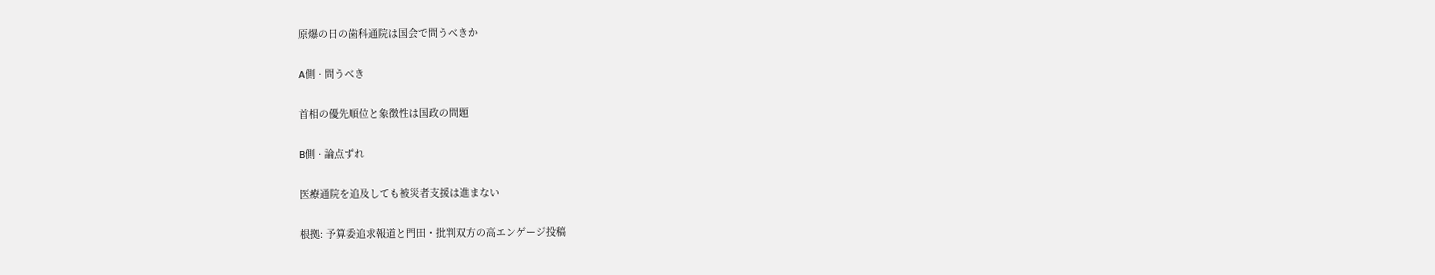原爆の日の歯科通院は国会で問うべきか

A側 · 問うべき

首相の優先順位と象徴性は国政の問題

B側 · 論点ずれ

医療通院を追及しても被災者支援は進まない

根拠: 予算委追求報道と門田・批判双方の高エンゲージ投稿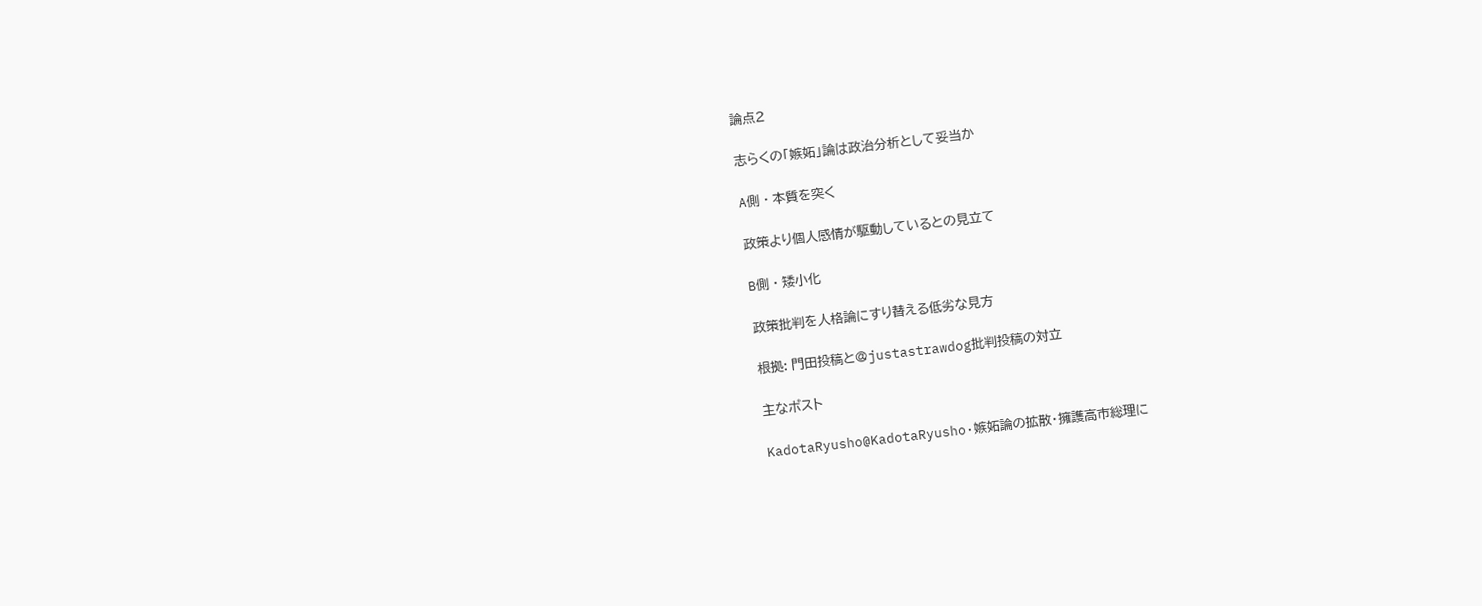論点2

志らくの「嫉妬」論は政治分析として妥当か

A側 · 本質を突く

政策より個人感情が駆動しているとの見立て

B側 · 矮小化

政策批判を人格論にすり替える低劣な見方

根拠: 門田投稿と@justastrawdog批判投稿の対立

主なポスト

KadotaRyusho@KadotaRyusho·嫉妬論の拡散・擁護高市総理に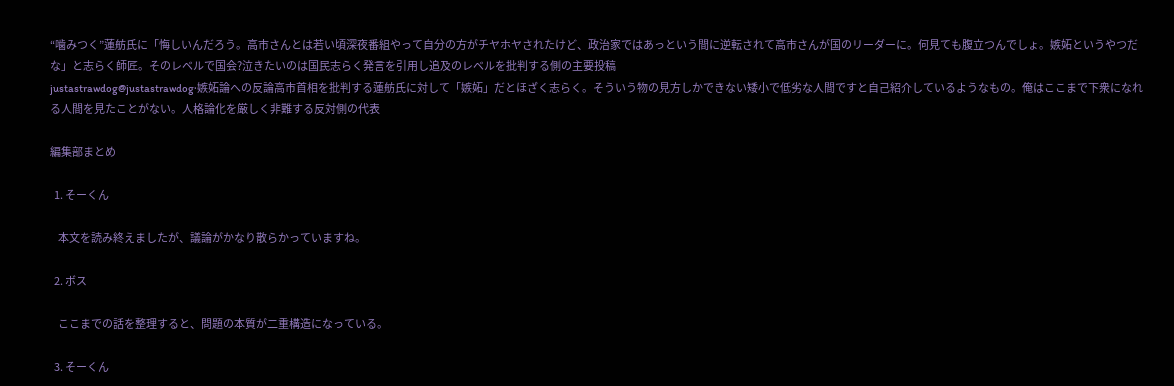“噛みつく”蓮舫氏に「悔しいんだろう。高市さんとは若い頃深夜番組やって自分の方がチヤホヤされたけど、政治家ではあっという間に逆転されて高市さんが国のリーダーに。何見ても腹立つんでしょ。嫉妬というやつだな」と志らく師匠。そのレベルで国会?泣きたいのは国民志らく発言を引用し追及のレベルを批判する側の主要投稿
justastrawdog@justastrawdog·嫉妬論への反論高市首相を批判する蓮舫氏に対して「嫉妬」だとほざく志らく。そういう物の見方しかできない矮小で低劣な人間ですと自己紹介しているようなもの。俺はここまで下衆になれる人間を見たことがない。人格論化を厳しく非難する反対側の代表

編集部まとめ

  1. そーくん

    本文を読み終えましたが、議論がかなり散らかっていますね。

  2. ボス

    ここまでの話を整理すると、問題の本質が二重構造になっている。

  3. そーくん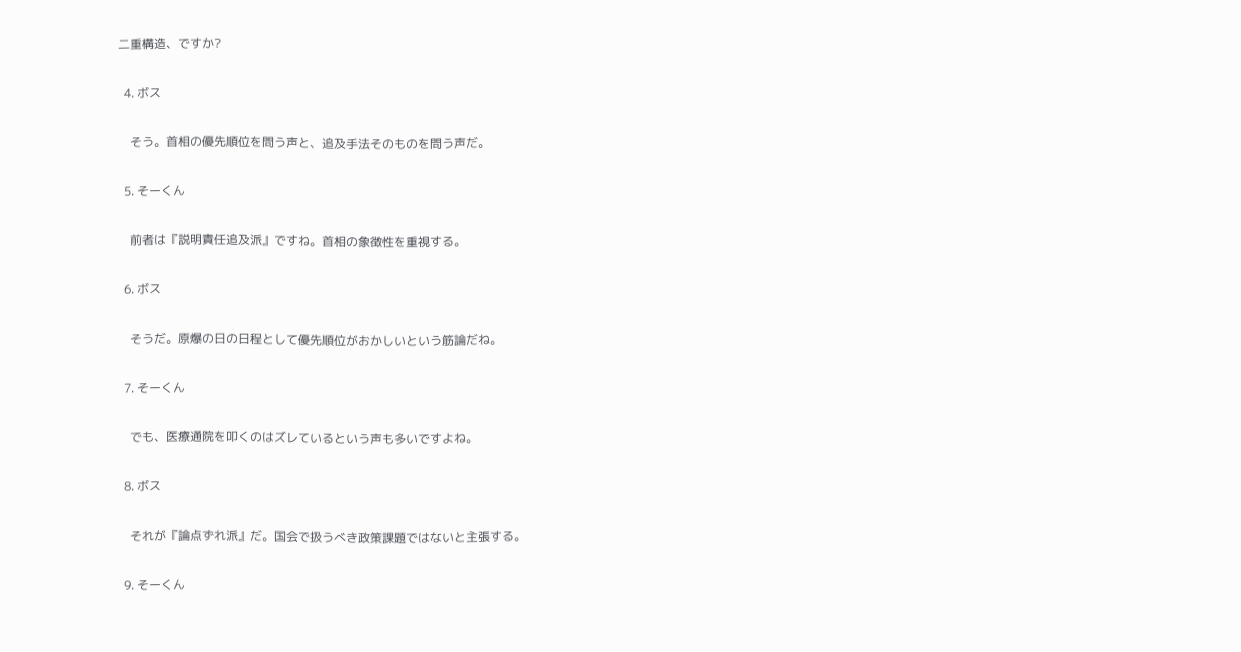二重構造、ですか?

  4. ボス

    そう。首相の優先順位を問う声と、追及手法そのものを問う声だ。

  5. そーくん

    前者は『説明責任追及派』ですね。首相の象徴性を重視する。

  6. ボス

    そうだ。原爆の日の日程として優先順位がおかしいという筋論だね。

  7. そーくん

    でも、医療通院を叩くのはズレているという声も多いですよね。

  8. ボス

    それが『論点ずれ派』だ。国会で扱うべき政策課題ではないと主張する。

  9. そーくん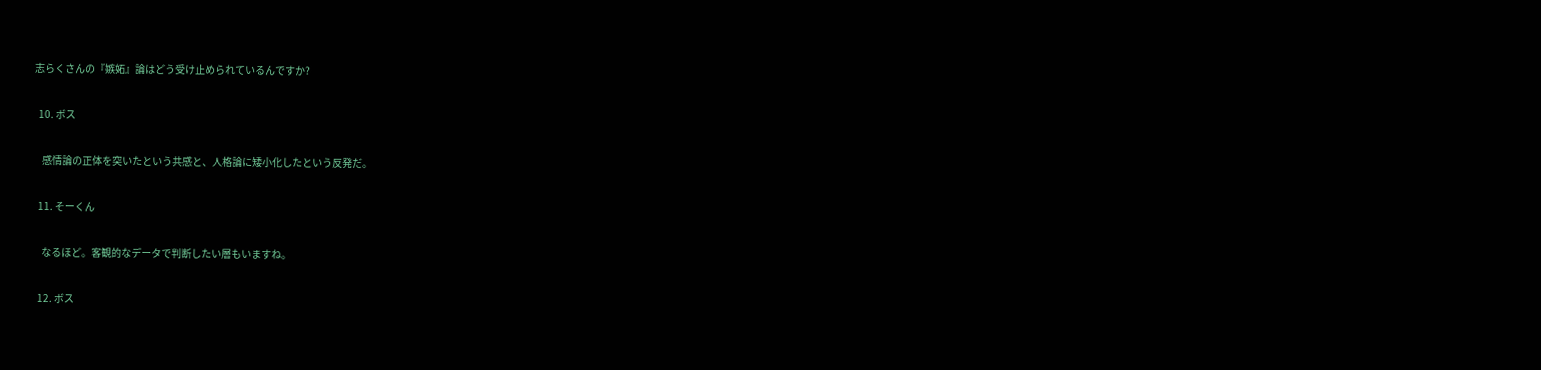志らくさんの『嫉妬』論はどう受け止められているんですか?

  10. ボス

    感情論の正体を突いたという共感と、人格論に矮小化したという反発だ。

  11. そーくん

    なるほど。客観的なデータで判断したい層もいますね。

  12. ボス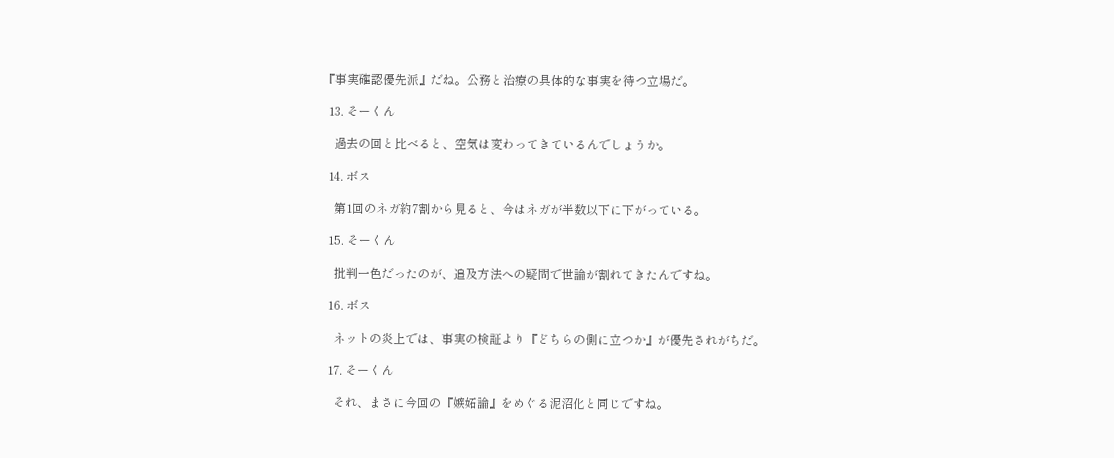『事実確認優先派』だね。公務と治療の具体的な事実を待つ立場だ。

  13. そーくん

    過去の回と比べると、空気は変わってきているんでしょうか。

  14. ボス

    第1回のネガ約7割から見ると、今はネガが半数以下に下がっている。

  15. そーくん

    批判一色だったのが、追及方法への疑問で世論が割れてきたんですね。

  16. ボス

    ネットの炎上では、事実の検証より『どちらの側に立つか』が優先されがちだ。

  17. そーくん

    それ、まさに今回の『嫉妬論』をめぐる泥沼化と同じですね。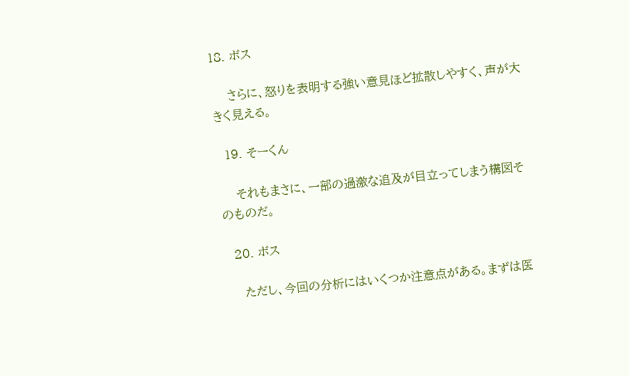18. ボス

    さらに、怒りを表明する強い意見ほど拡散しやすく、声が大きく見える。

  19. そーくん

    それもまさに、一部の過激な追及が目立ってしまう構図そのものだ。

  20. ボス

    ただし、今回の分析にはいくつか注意点がある。まずは医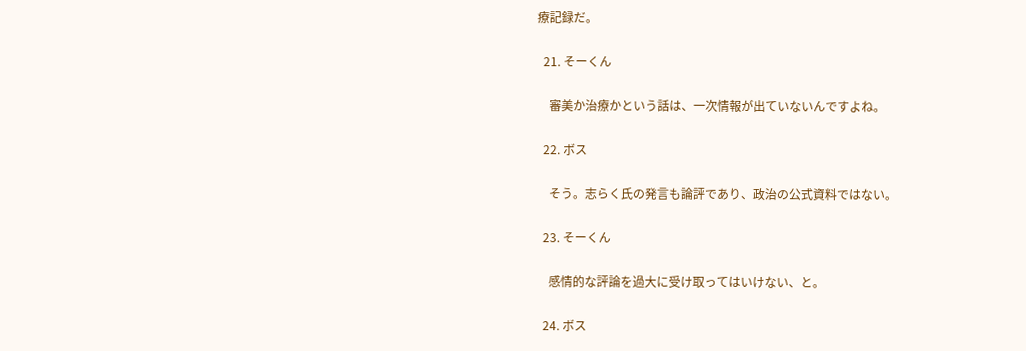療記録だ。

  21. そーくん

    審美か治療かという話は、一次情報が出ていないんですよね。

  22. ボス

    そう。志らく氏の発言も論評であり、政治の公式資料ではない。

  23. そーくん

    感情的な評論を過大に受け取ってはいけない、と。

  24. ボス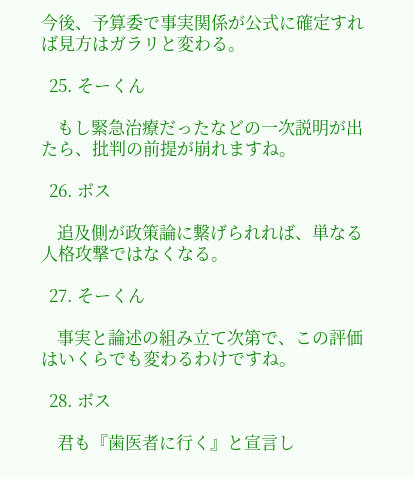今後、予算委で事実関係が公式に確定すれば見方はガラリと変わる。

  25. そーくん

    もし緊急治療だったなどの一次説明が出たら、批判の前提が崩れますね。

  26. ボス

    追及側が政策論に繋げられれば、単なる人格攻撃ではなくなる。

  27. そーくん

    事実と論述の組み立て次第で、この評価はいくらでも変わるわけですね。

  28. ボス

    君も『歯医者に行く』と宣言し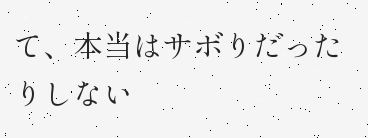て、本当はサボりだったりしない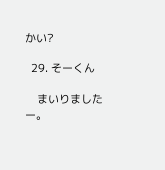かい?

  29. そーくん

    まいりましたー。